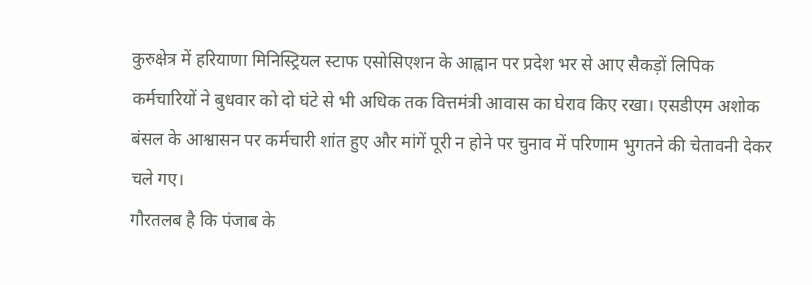कुरुक्षेत्र में हरियाणा मिनिस्ट्रियल स्टाफ एसोसिएशन के आह्वान पर प्रदेश भर से आए सैकड़ों लिपिक कर्मचारियों ने बुधवार को दो घंटे से भी अधिक तक वित्तमंत्री आवास का घेराव किए रखा। एसडीएम अशोक बंसल के आश्वासन पर कर्मचारी शांत हुए और मांगें पूरी न होने पर चुनाव में परिणाम भुगतने की चेतावनी देकर चले गए।
गौरतलब है कि पंजाब के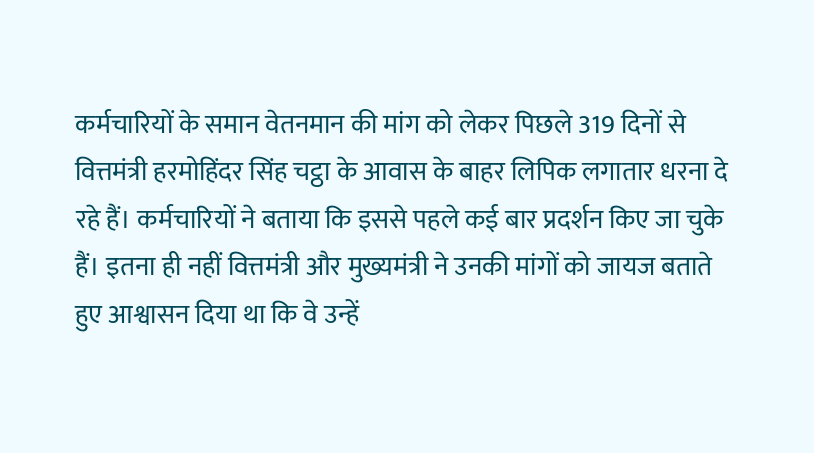कर्मचारियों के समान वेतनमान की मांग को लेकर पिछले 319 दिनों से वित्तमंत्री हरमोहिंदर सिंह चट्ठा के आवास के बाहर लिपिक लगातार धरना दे रहे हैं। कर्मचारियों ने बताया कि इससे पहले कई बार प्रदर्शन किए जा चुके हैं। इतना ही नहीं वित्तमंत्री और मुख्यमंत्री ने उनकी मांगों को जायज बताते हुए आश्वासन दिया था कि वे उन्हें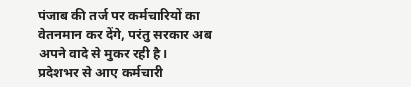पंजाब की तर्ज पर कर्मचारियों का वेतनमान कर देंगे, परंतु सरकार अब अपने वादे से मुकर रही है।
प्रदेशभर से आए कर्मचारी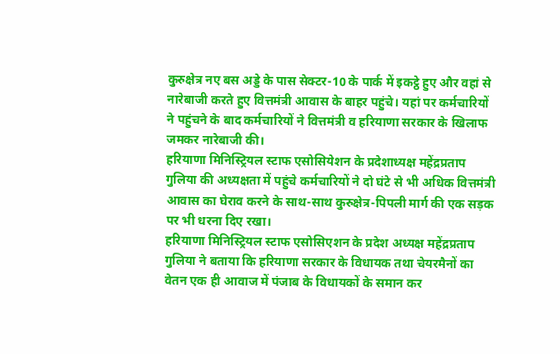कुरुक्षेत्र नए बस अड्डे के पास सेक्टर-10 के पार्क में इकट्ठे हुए और वहां से नारेबाजी करते हुए वित्तमंत्री आवास के बाहर पहुंचे। यहां पर कर्मचारियों ने पहुंचने के बाद कर्मचारियों ने वित्तमंत्री व हरियाणा सरकार के खिलाफ जमकर नारेबाजी की।
हरियाणा मिनिस्ट्रियल स्टाफ एसोसियेशन के प्रदेशाध्यक्ष महेंद्रप्रताप गुलिया की अध्यक्षता में पहुंचे कर्मचारियों ने दो घंटे से भी अधिक वित्तमंत्री आवास का घेराव करने के साथ-साथ कुरुक्षेत्र-पिपली मार्ग की एक सड़क पर भी धरना दिए रखा।
हरियाणा मिनिस्ट्रियल स्टाफ एसोसिएशन के प्रदेश अध्यक्ष महेंद्रप्रताप गुलिया ने बताया कि हरियाणा सरकार के विधायक तथा चेयरमैनों का वेतन एक ही आवाज में पंजाब के विधायकों के समान कर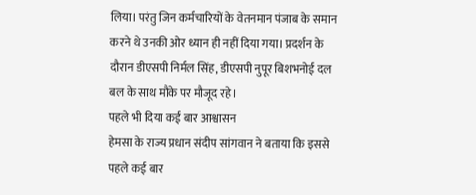लिया। परंतु जिन कर्मचारियों के वेतनमान पंजाब के समान करने थे उनकी ओर ध्यान ही नहीं दिया गया। प्रदर्शन के दौरान डीएसपी निर्मल सिंह, डीएसपी नुपूर बिशभनोई दल बल के साथ मौके पर मौजूद रहे।
पहले भी दिया कई बार आश्वासन
हेमसा के राज्य प्रधान संदीप सांगवान ने बताया कि इससे पहले कई बार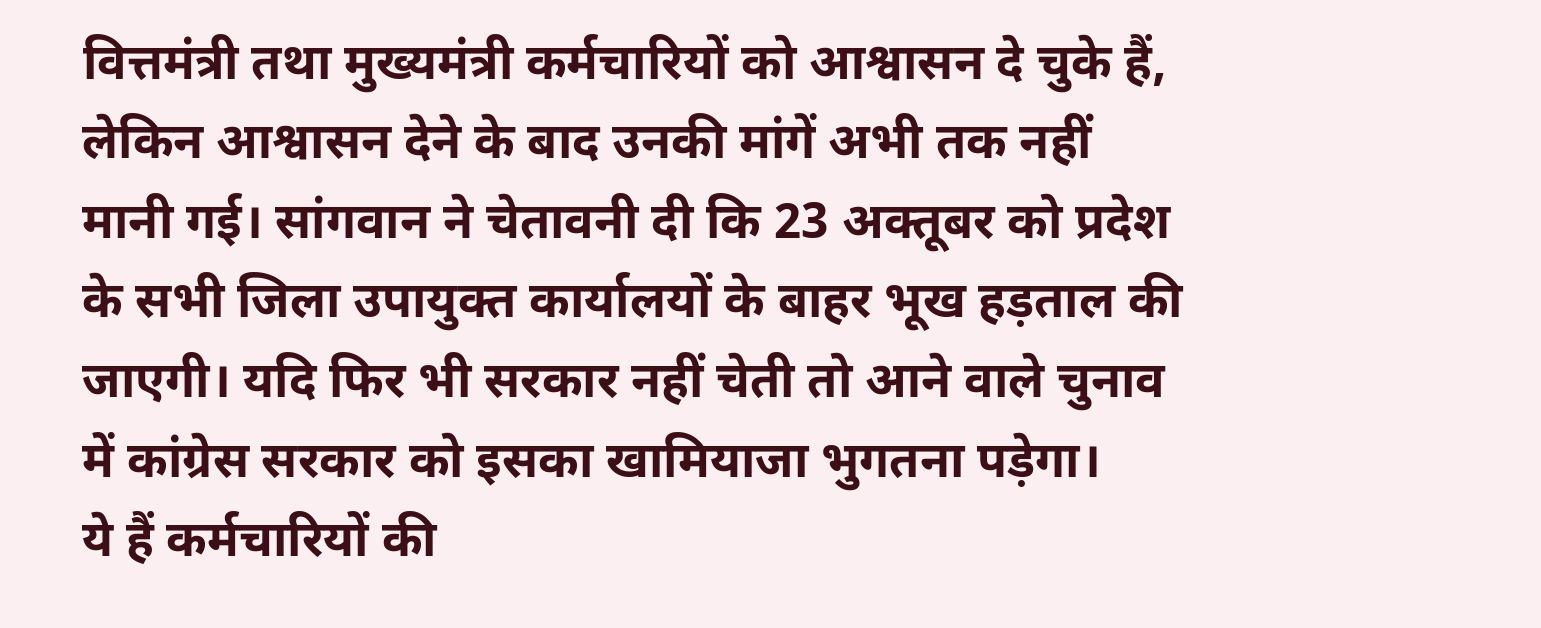वित्तमंत्री तथा मुख्यमंत्री कर्मचारियों को आश्वासन दे चुके हैं, लेकिन आश्वासन देने के बाद उनकी मांगें अभी तक नहीं मानी गई। सांगवान ने चेतावनी दी कि 23 अक्तूबर को प्रदेश के सभी जिला उपायुक्त कार्यालयों के बाहर भूख हड़ताल की जाएगी। यदि फिर भी सरकार नहीं चेती तो आने वाले चुनाव में कांग्रेस सरकार को इसका खामियाजा भुगतना पड़ेगा।
ये हैं कर्मचारियों की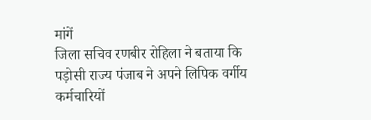मांगें
जिला सचिव रणबीर रोहिला ने बताया कि पड़ोसी राज्य पंजाब ने अपने लिपिक वर्गीय कर्मचारियों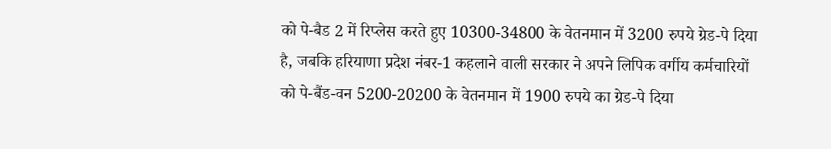को पे-बैड 2 में रिप्लेस करते हुए 10300-34800 के वेतनमान में 3200 रुपये ग्रेड-पे दिया है, जबकि हरियाणा प्रदेश नंबर-1 कहलाने वाली सरकार ने अपने लिपिक वर्गीय कर्मचारियों को पे-बैंड-वन 5200-20200 के वेतनमान में 1900 रुपये का ग्रेड-पे दिया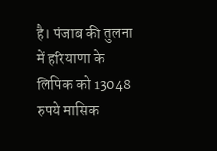है। पंजाब की तुलना में हरियाणा के लिपिक को 13048 रुपये मासिक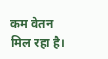कम वेतन मिल रहा है।